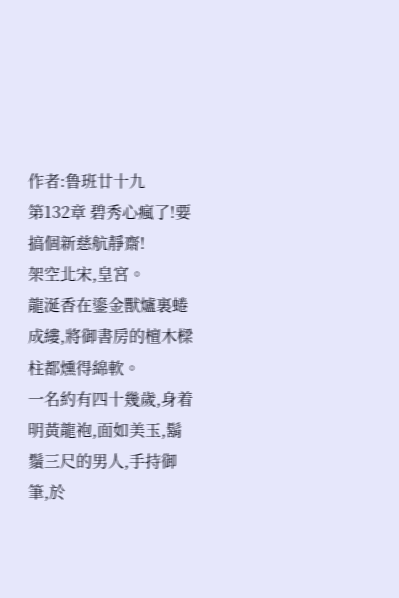作者:鲁班廿十九
第132章 碧秀心瘋了!要搞個新慈航靜齋!
架空北宋,皇宮。
龍涎香在鎏金獸爐裏蜷成縷,將御書房的檀木樑柱都燻得綿軟。
一名約有四十幾歲,身着明黃龍袍,面如美玉,鬍鬚三尺的男人,手持御筆,於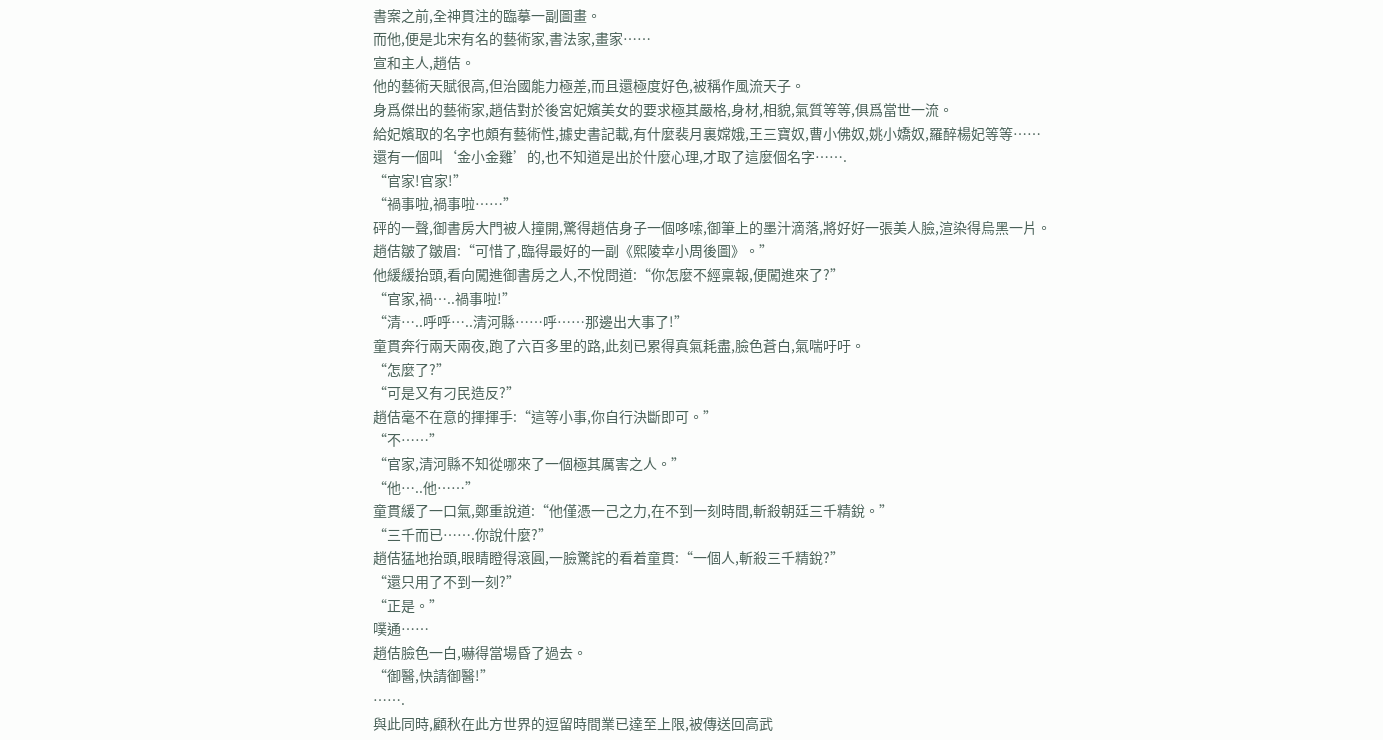書案之前,全神貫注的臨摹一副圖畫。
而他,便是北宋有名的藝術家,書法家,畫家……
宣和主人,趙佶。
他的藝術天賦很高,但治國能力極差,而且還極度好色,被稱作風流天子。
身爲傑出的藝術家,趙佶對於後宮妃嬪美女的要求極其嚴格,身材,相貌,氣質等等,俱爲當世一流。
給妃嬪取的名字也頗有藝術性,據史書記載,有什麼裴月裏嫦娥,王三寶奴,曹小佛奴,姚小嬌奴,羅醉楊妃等等……
還有一個叫‘金小金雞’的,也不知道是出於什麼心理,才取了這麼個名字…….
“官家!官家!”
“禍事啦,禍事啦……”
砰的一聲,御書房大門被人撞開,驚得趙佶身子一個哆嗦,御筆上的墨汁滴落,將好好一張美人臉,渲染得烏黑一片。
趙佶皺了皺眉:“可惜了,臨得最好的一副《熙陵幸小周後圖》。”
他緩緩抬頭,看向闖進御書房之人,不悅問道:“你怎麼不經稟報,便闖進來了?”
“官家,禍…..禍事啦!”
“清…..呼呼…..清河縣……呼……那邊出大事了!”
童貫奔行兩天兩夜,跑了六百多里的路,此刻已累得真氣耗盡,臉色蒼白,氣喘吁吁。
“怎麼了?”
“可是又有刁民造反?”
趙佶毫不在意的揮揮手:“這等小事,你自行決斷即可。”
“不……”
“官家,清河縣不知從哪來了一個極其厲害之人。”
“他…..他……”
童貫緩了一口氣,鄭重說道:“他僅憑一己之力,在不到一刻時間,斬殺朝廷三千精銳。”
“三千而已…….你說什麼?”
趙佶猛地抬頭,眼睛瞪得滾圓,一臉驚詫的看着童貫:“一個人,斬殺三千精銳?”
“還只用了不到一刻?”
“正是。”
噗通……
趙佶臉色一白,嚇得當場昏了過去。
“御醫,快請御醫!”
…….
與此同時,顧秋在此方世界的逗留時間業已達至上限,被傳送回高武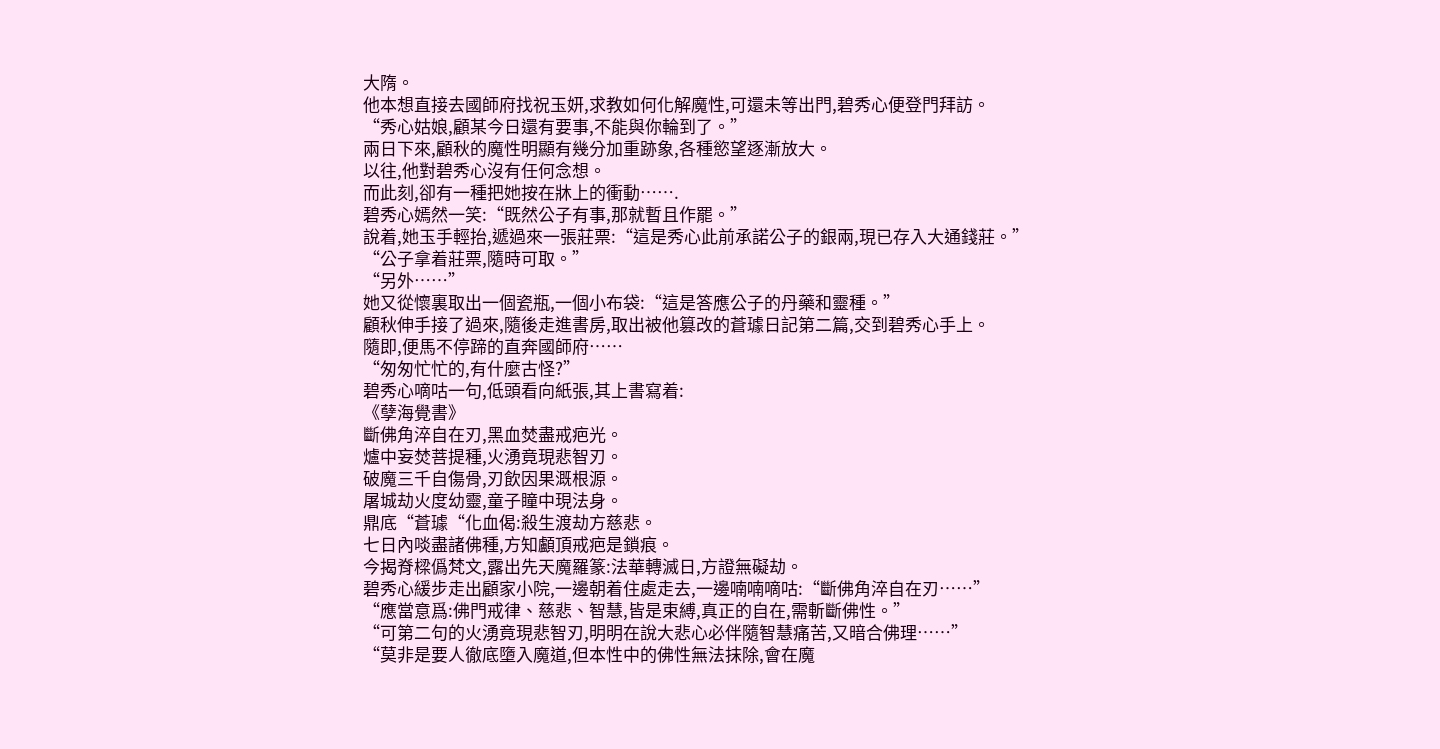大隋。
他本想直接去國師府找祝玉妍,求教如何化解魔性,可還未等出門,碧秀心便登門拜訪。
“秀心姑娘,顧某今日還有要事,不能與你輪到了。”
兩日下來,顧秋的魔性明顯有幾分加重跡象,各種慾望逐漸放大。
以往,他對碧秀心沒有任何念想。
而此刻,卻有一種把她按在牀上的衝動…….
碧秀心嫣然一笑:“既然公子有事,那就暫且作罷。”
說着,她玉手輕抬,遞過來一張莊票:“這是秀心此前承諾公子的銀兩,現已存入大通錢莊。”
“公子拿着莊票,隨時可取。”
“另外……”
她又從懷裏取出一個瓷瓶,一個小布袋:“這是答應公子的丹藥和靈種。”
顧秋伸手接了過來,隨後走進書房,取出被他篡改的蒼璩日記第二篇,交到碧秀心手上。
隨即,便馬不停蹄的直奔國師府……
“匆匆忙忙的,有什麼古怪?”
碧秀心嘀咕一句,低頭看向紙張,其上書寫着:
《孽海覺書》
斷佛角淬自在刃,黑血焚盡戒疤光。
爐中妄焚菩提種,火湧竟現悲智刃。
破魔三千自傷骨,刃飲因果溉根源。
屠城劫火度幼靈,童子瞳中現法身。
鼎底“蒼璩“化血偈:殺生渡劫方慈悲。
七日內啖盡諸佛種,方知顱頂戒疤是鎖痕。
今揭脊樑僞梵文,露出先天魔羅篆:法華轉滅日,方證無礙劫。
碧秀心緩步走出顧家小院,一邊朝着住處走去,一邊喃喃嘀咕:“斷佛角淬自在刃……”
“應當意爲:佛門戒律、慈悲、智慧,皆是束縛,真正的自在,需斬斷佛性。”
“可第二句的火湧竟現悲智刃,明明在說大悲心必伴隨智慧痛苦,又暗合佛理……”
“莫非是要人徹底墮入魔道,但本性中的佛性無法抹除,會在魔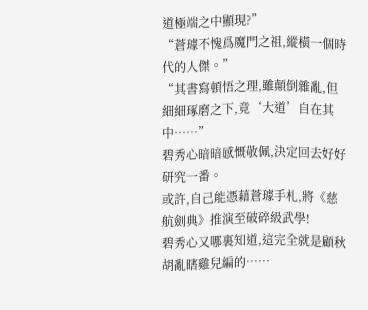道極端之中顯現?”
“蒼璩不愧爲魔門之祖,縱橫一個時代的人傑。”
“其書寫頓悟之理,雖顛倒雜亂,但細細琢磨之下,竟‘大道’自在其中……”
碧秀心暗暗感慨敬佩,決定回去好好研究一番。
或許,自己能憑藉蒼璩手札,將《慈航劍典》推演至破碎級武學!
碧秀心又哪裏知道,這完全就是顧秋胡亂瞎雞兒編的……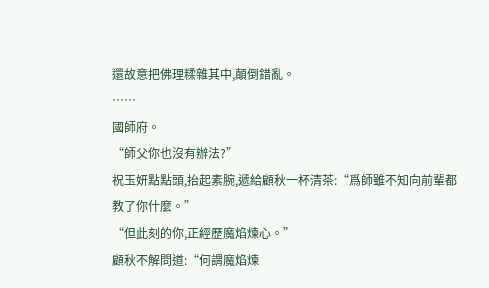還故意把佛理糅雜其中,顛倒錯亂。
……
國師府。
“師父你也沒有辦法?”
祝玉妍點點頭,抬起素腕,遞給顧秋一杯清茶:“爲師雖不知向前輩都教了你什麼。”
“但此刻的你,正經歷魔焰煉心。”
顧秋不解問道:“何謂魔焰煉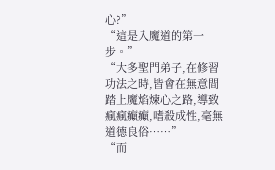心?”
“這是入魔道的第一步。”
“大多聖門弟子,在修習功法之時,皆會在無意間踏上魔焰煉心之路,導致瘋瘋癲癲,嗜殺成性,毫無道德良俗……”
“而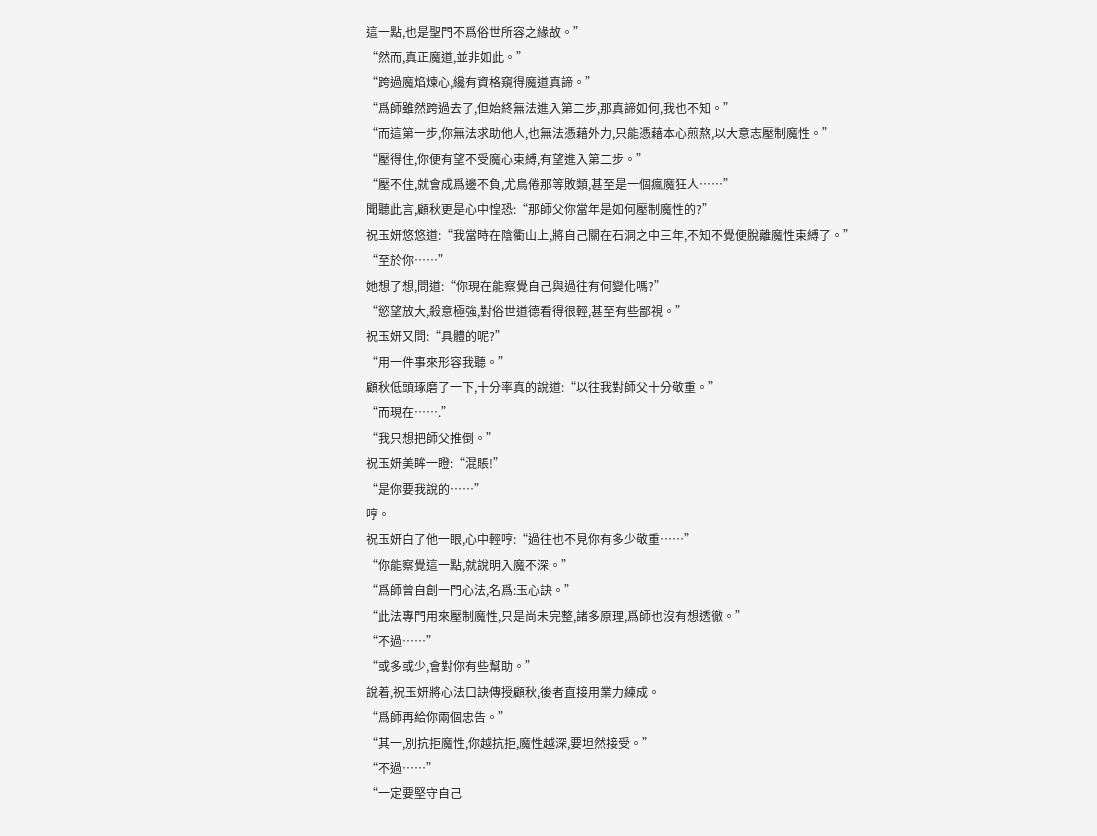這一點,也是聖門不爲俗世所容之緣故。”
“然而,真正魔道,並非如此。”
“跨過魔焰煉心,纔有資格窺得魔道真諦。”
“爲師雖然跨過去了,但始終無法進入第二步,那真諦如何,我也不知。”
“而這第一步,你無法求助他人,也無法憑藉外力,只能憑藉本心煎熬,以大意志壓制魔性。”
“壓得住,你便有望不受魔心束縛,有望進入第二步。”
“壓不住,就會成爲邊不負,尤鳥倦那等敗類,甚至是一個瘋魔狂人……”
聞聽此言,顧秋更是心中惶恐:“那師父你當年是如何壓制魔性的?”
祝玉妍悠悠道:“我當時在陰衢山上,將自己關在石洞之中三年,不知不覺便脫離魔性束縛了。”
“至於你……”
她想了想,問道:“你現在能察覺自己與過往有何變化嗎?”
“慾望放大,殺意極強,對俗世道德看得很輕,甚至有些鄙視。”
祝玉妍又問:“具體的呢?”
“用一件事來形容我聽。”
顧秋低頭琢磨了一下,十分率真的說道:“以往我對師父十分敬重。”
“而現在…….”
“我只想把師父推倒。”
祝玉妍美眸一瞪:“混賬!”
“是你要我說的……”
哼。
祝玉妍白了他一眼,心中輕哼:“過往也不見你有多少敬重……”
“你能察覺這一點,就說明入魔不深。”
“爲師曾自創一門心法,名爲:玉心訣。”
“此法專門用來壓制魔性,只是尚未完整,諸多原理,爲師也沒有想透徹。”
“不過……”
“或多或少,會對你有些幫助。”
說着,祝玉妍將心法口訣傳授顧秋,後者直接用業力練成。
“爲師再給你兩個忠告。”
“其一,別抗拒魔性,你越抗拒,魔性越深,要坦然接受。”
“不過……”
“一定要堅守自己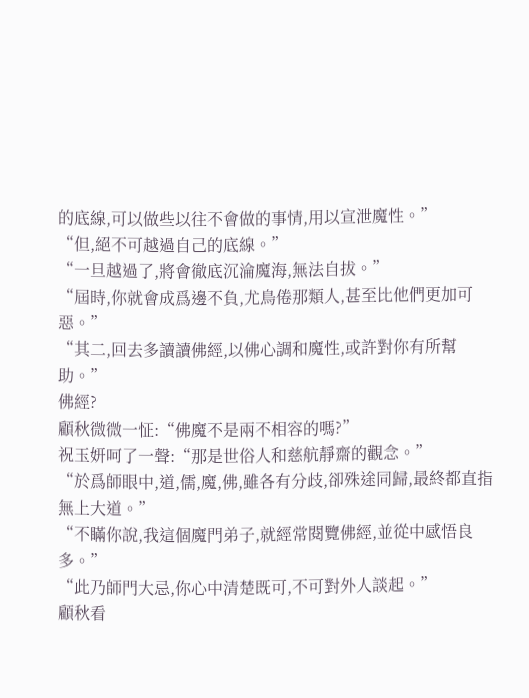的底線,可以做些以往不會做的事情,用以宣泄魔性。”
“但,絕不可越過自己的底線。”
“一旦越過了,將會徹底沉淪魔海,無法自拔。”
“屆時,你就會成爲邊不負,尤鳥倦那類人,甚至比他們更加可惡。”
“其二,回去多讀讀佛經,以佛心調和魔性,或許對你有所幫助。”
佛經?
顧秋微微一怔:“佛魔不是兩不相容的嗎?”
祝玉妍呵了一聲:“那是世俗人和慈航靜齋的觀念。”
“於爲師眼中,道,儒,魔,佛,雖各有分歧,卻殊途同歸,最終都直指無上大道。”
“不瞞你說,我這個魔門弟子,就經常閱覽佛經,並從中感悟良多。”
“此乃師門大忌,你心中清楚既可,不可對外人談起。”
顧秋看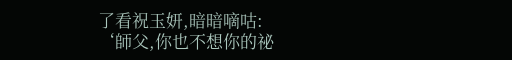了看祝玉妍,暗暗嘀咕:
‘師父,你也不想你的祕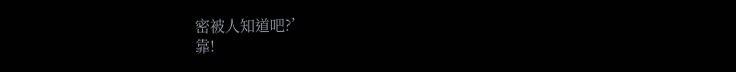密被人知道吧?’
靠!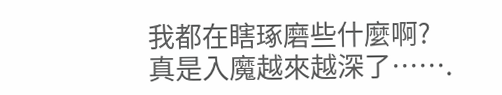我都在瞎琢磨些什麼啊?
真是入魔越來越深了…….